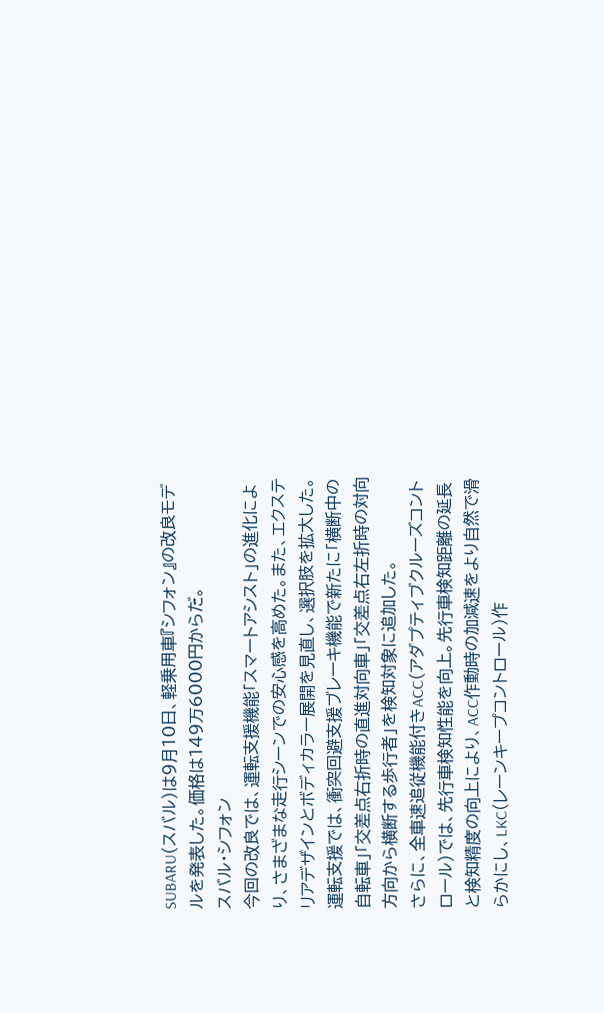SUBARU(スバル)は9月10日、軽乗用車『シフォン』の改良モデルを発表した。価格は149万6000円からだ。
スバル・シフォン
今回の改良では、運転支援機能「スマートアシスト」の進化により、さまざまな走行シーンでの安心感を高めた。また、エクステリアデザインとボディカラー展開を見直し、選択肢を拡大した。
運転支援では、衝突回避支援ブレーキ機能で新たに「横断中の自転車」「交差点右折時の直進対向車」「交差点右左折時の対向方向から横断する歩行者」を検知対象に追加した。
さらに、全車速追従機能付きACC(アダプティブクルーズコントロール)では、先行車検知性能を向上。先行車検知距離の延長と検知精度の向上により、ACC作動時の加減速をより自然で滑らかにし、LKC(レーンキープコントロール)作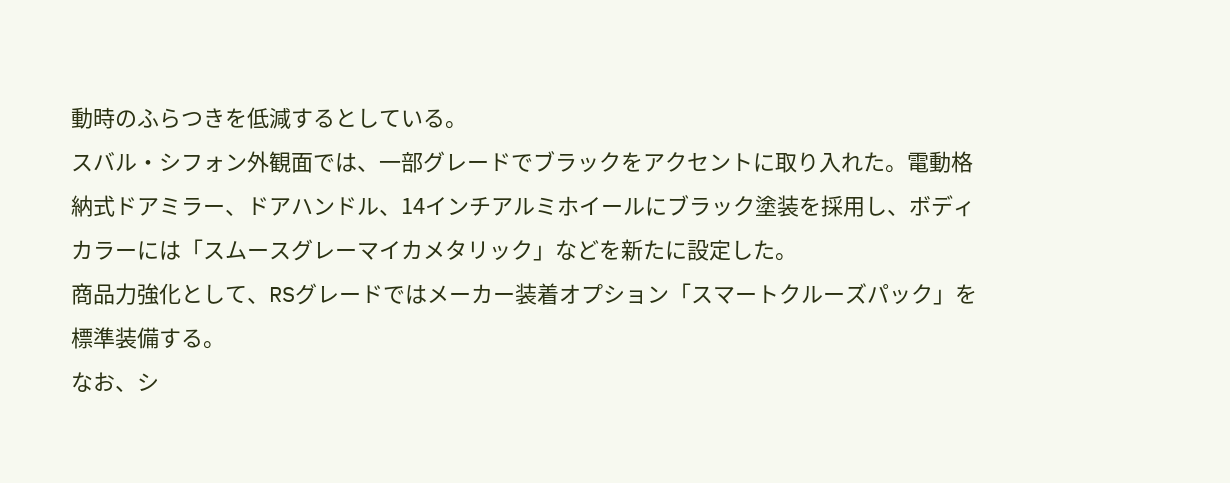動時のふらつきを低減するとしている。
スバル・シフォン外観面では、一部グレードでブラックをアクセントに取り入れた。電動格納式ドアミラー、ドアハンドル、14インチアルミホイールにブラック塗装を採用し、ボディカラーには「スムースグレーマイカメタリック」などを新たに設定した。
商品力強化として、RSグレードではメーカー装着オプション「スマートクルーズパック」を標準装備する。
なお、シ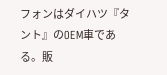フォンはダイハツ『タント』のOEM車である。販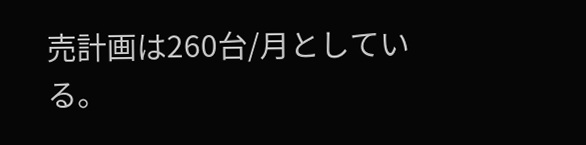売計画は260台/月としている。